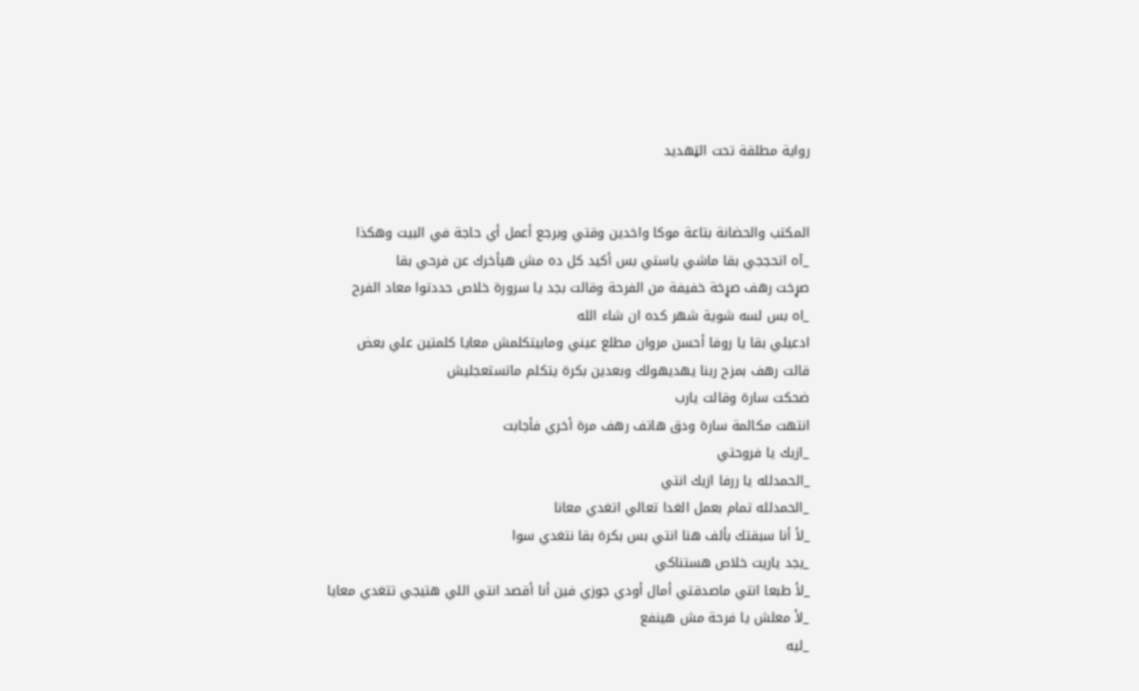رواية مطلقة تحت الټهديد


المكتب والحضانة بتاعة موكا واخدين وقتي وبرجع أعمل أي حاجة في البيت وهكذا
_آه اتحججي بقا ماشي ياستي بس أكيد كل ده مش هيأخرك عن فرحي بقا
صړخت رهف صړخة خفيفة من الفرحة وقالت بجد يا سرورة خلاص حددتوا معاد الفرح
_اه بس لسه شوية شهر كده ان شاء الله
ادعيلي بقا يا روفا أحسن مروان مطلع عيني ومابيتكلمش معايا كلمتين علي بعض
قالت رهف بمزح ربنا يهديهولك وبعدين بكرة يتكلم ماتستعجليش
ضحكت سارة وقالت يارب
انتهت مكالمة سارة ودق هاتف رهف مرة أخري فأجابت
_ازيك يا فروحتي
_الحمدلله يا ررفا ازيك انتي
_الحمدلله تمام بعمل الغدا تعالي اتغدي معانا
_لأ أنا سبقتك بألف هنا انتي بس بكرة بقا نتغدي سوا
_بجد ياريت خلاص هستناكي
_لأ طبعا انتي ماصدقتي أمال أودي جوزي فين أنا أقصد انتي اللي هتيجي تتغدي معايا
_لأ معلش يا فرحة مش هينفع
_ليه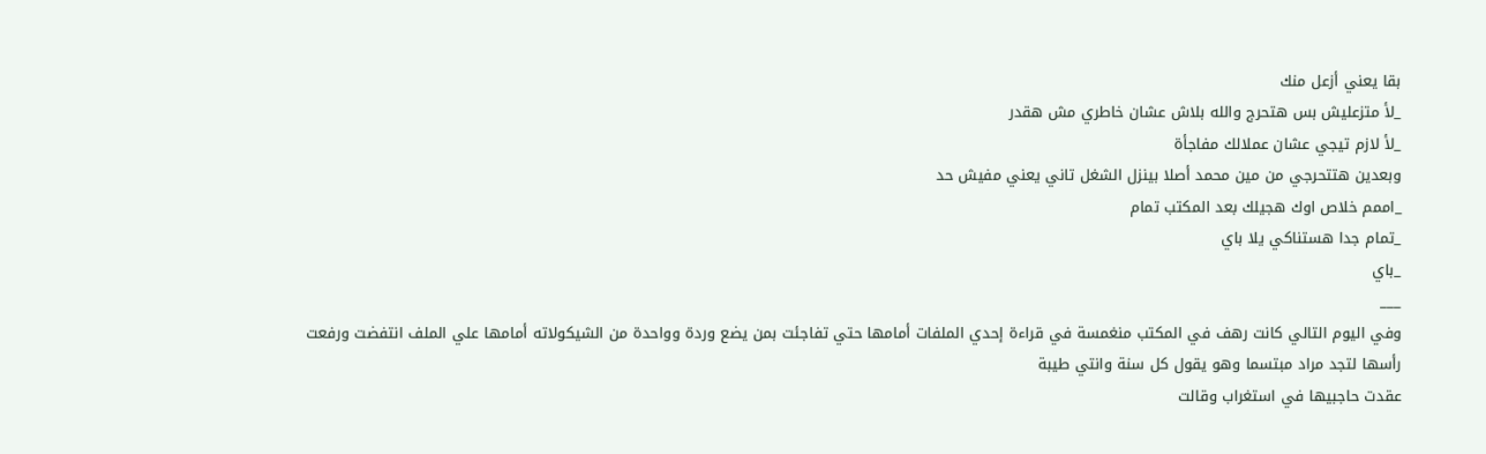بقا يعني أزعل منك
_لأ متزعليش بس هتحرج والله بلاش عشان خاطري مش هقدر
_لأ لازم تيجي عشان عملالك مفاجأة
وبعدين هتتحرجي من مين محمد أصلا بينزل الشغل تاني يعني مفيش حد
_اممم خلاص اوك هجيلك بعد المكتب تمام
_تمام جدا هستناكي يلا باي
_باي
___
وفي اليوم التالي كانت رهف في المكتب منغمسة في قراءة إحدي الملفات أمامها حتي تفاجئت بمن يضع وردة وواحدة من الشيكولاته أمامها علي الملف انتفضت ورفعت رأسها لتجد مراد مبتسما وهو يقول كل سنة وانتي طيبة
عقدت حاجبيها في استغراب وقالت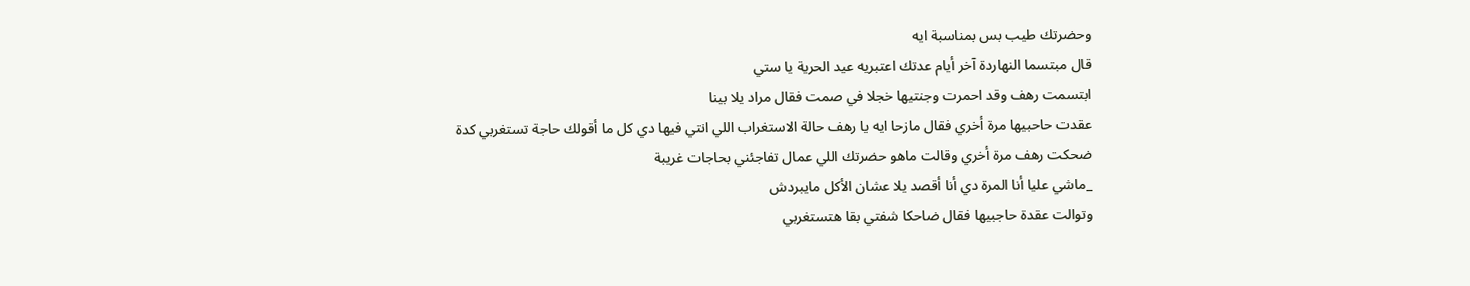وحضرتك طيب بس بمناسبة ايه
قال مبتسما النهاردة آخر أيام عدتك اعتبريه عيد الحرية يا ستي
ابتسمت رهف وقد احمرت وجنتيها خجلا في صمت فقال مراد يلا بينا
عقدت حاحبيها مرة أخري فقال مازحا ايه يا رهف حالة الاستغراب اللي انتي فيها دي كل ما أقولك حاجة تستغربي كدة
ضحكت رهف مرة أخري وقالت ماهو حضرتك اللي عمال تفاجئني بحاجات غريبة
_ماشي عليا أنا المرة دي أنا أقصد يلا عشان الأكل مايبردش
وتوالت عقدة حاجبيها فقال ضاحكا شفتي بقا هتستغربي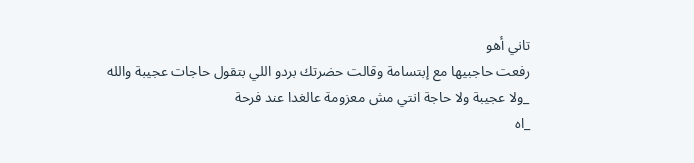تاني أهو
رفعت حاجبيها مع إبتسامة وقالت حضرتك بردو اللي بتقول حاجات عجيبة والله
_ولا عجيبة ولا حاجة انتي مش معزومة عالغدا عند فرحة
_اه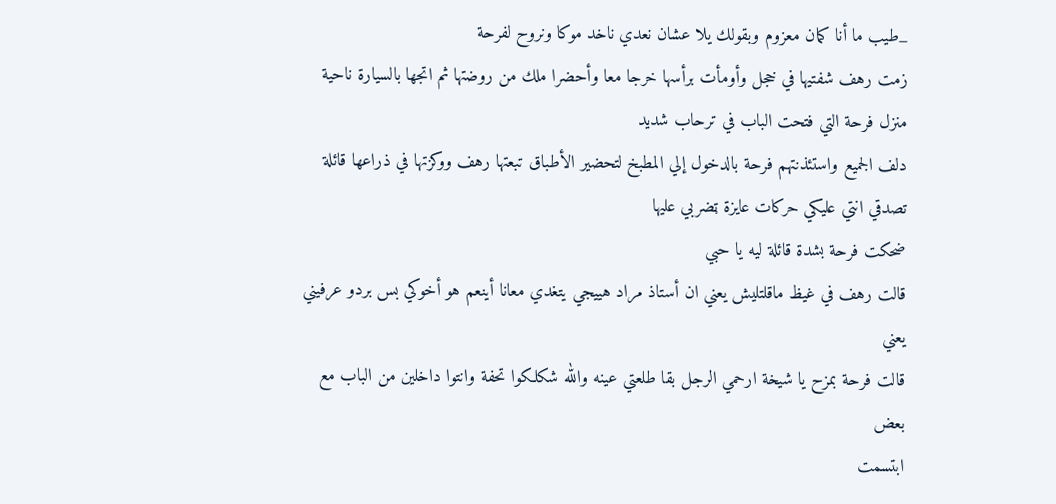_طيب ما أنا كمان معزوم وبقولك يلا عشان نعدي ناخد موكا ونروح لفرحة
زمت رهف شفتيها في خجل وأومأت برأسها خرجا معا وأحضرا ملك من روضتها ثم اتجها بالسيارة ناحية منزل فرحة التي فتحت الباب في ترحاب شديد
دلف الجميع واستئذنتهم فرحة بالدخول إلي المطبخ لتحضير الأطباق تبعتها رهف ووكزتها في ذراعها قائلة تصدقي انتي عليكي حركات عايزة ټضربي عليها
ضحكت فرحة بشدة قائلة ليه يا حبي
قالت رهف في غيظ ماقلتليش يعني ان أستاذ مراد هييجي يتغدي معانا أينعم هو أخوكي بس بردو عرفيني يعني
قالت فرحة بمزح يا شيخة ارحمي الرجل بقا طلعتي عينه والله شكلكوا تحفة وانتوا داخلين من الباب مع بعض
ابتسمت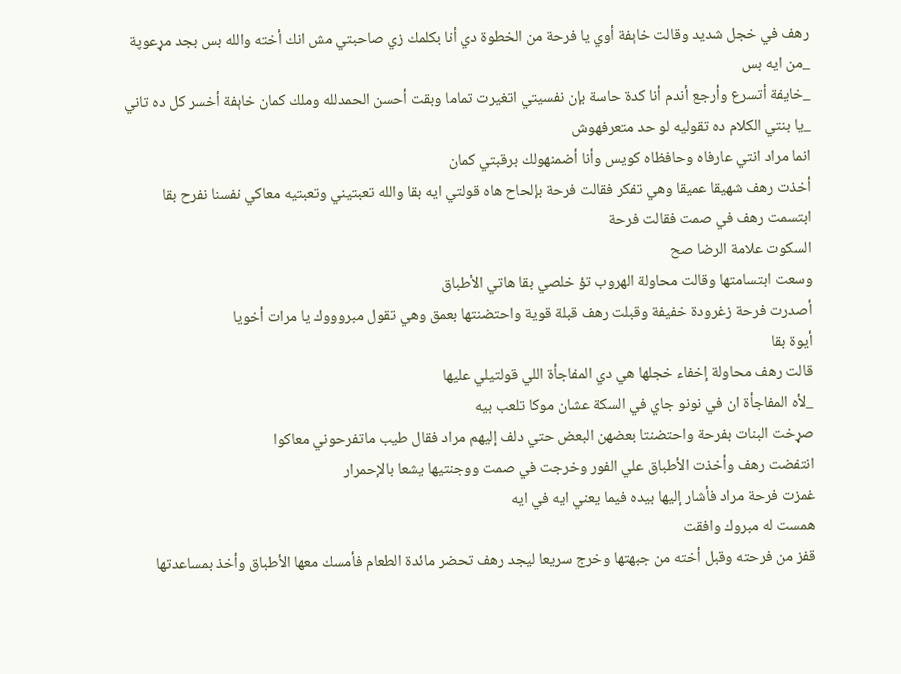رهف في خجل شديد وقالت خاېفة أوي يا فرحة من الخطوة دي أنا بكلمك زي صاحبتي مش انك أخته والله بس بجد مړعوپة
_من ايه بس
_خايفة أتسرع وأرجع أندم أنا كدة حاسة بإن نفسيتي اتغيرت تماما وبقت أحسن الحمدلله وملك كمان خاېفة أخسر كل ده تاني
_يا بنتي الكلام ده تقوليه لو حد متعرفهوش
انما مراد انتي عارفاه وحافظاه كويس وأنا أضمنهولك برقبتي كمان
أخذت رهف شهيقا عميقا وهي تفكر فقالت فرحة بإلحاح هاه قولتي ايه بقا والله تعبتيني وتعبتيه معاكي نفسنا نفرح بقا
ابتسمت رهف في صمت فقالت فرحة
السكوت علامة الرضا صح
وسعت ابتسامتها وقالت محاولة الهروب تؤ خلصي بقا هاتي الأطباق
أصدرت فرحة زغرودة خفيفة وقبلت رهف قبلة قوية واحتضنتها بعمق وهي تقول مبروووك يا مرات أخويا
أيوة بقا
قالت رهف محاولة إخفاء خجلها هي دي المفاجأة اللي قولتيلي عليها
_لأه المفاجأة ان في نونو جاي في السكة عشان موكا تلعب بيه
صړخت البنات بفرحة واحتضنتا بعضهن البعض حتي دلف إليهم مراد فقال طيب ماتفرحوني معاكوا
انتفضت رهف وأخذت الأطباق علي الفور وخرجت في صمت ووجنتيها يشعا بالإحمرار
غمزت فرحة مراد فأشار إليها بيده فيما يعني ايه في ايه
همست له مبروك وافقت
قفز من فرحته وقبل أخته من جبهتها وخرج سريعا ليجد رهف تحضر مائدة الطعام فأمسك معها الأطباق وأخذ بمساعدتها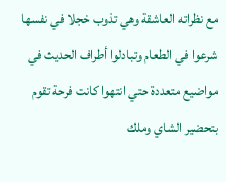مع نظراته العاشقة وهي تذوب خجلا في نفسها
شرعوا في الطعام وتبادلوا أطراف الحديث في مواضيع متعددة حتي انتهوا كانت فرحة تقوم بتحضير الشاي وملك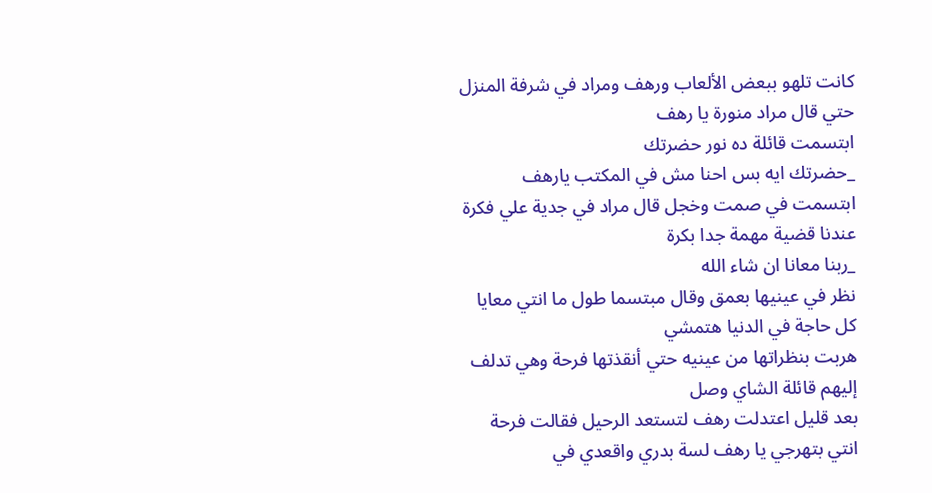كانت تلهو ببعض الألعاب ورهف ومراد في شرفة المنزل حتي قال مراد منورة يا رهف
ابتسمت قائلة ده نور حضرتك
_حضرتك ايه بس احنا مش في المكتب يارهف
ابتسمت في صمت وخجل قال مراد في جدية علي فكرة عندنا قضية مهمة جدا بكرة
_ربنا معانا ان شاء الله
نظر في عينيها بعمق وقال مبتسما طول ما انتي معايا كل حاجة في الدنيا هتمشي
هربت بنظراتها من عينيه حتي أنقذتها فرحة وهي تدلف إليهم قائلة الشاي وصل
بعد قليل اعتدلت رهف لتستعد الرحيل فقالت فرحة انتي بتهرجي يا رهف لسة بدري واقعدي في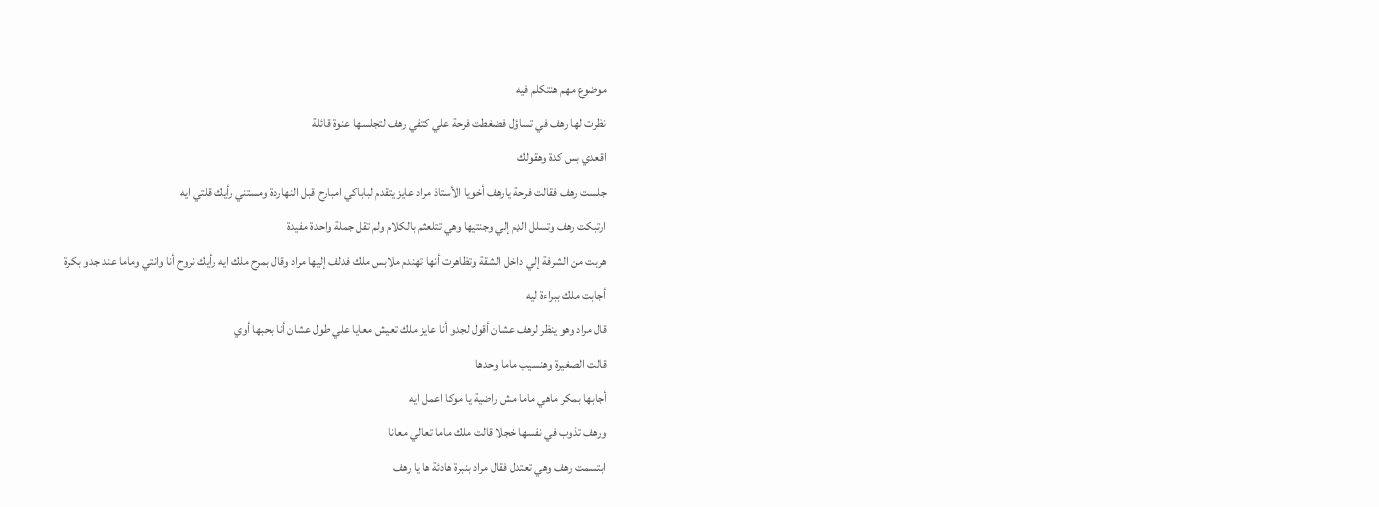موضوع مهم هنتكلم فيه
نظرت لها رهف في تساؤل فضغطت فرحة علي كتفي رهف لتجلسها عنوة قائلة
اقعدي بس كدة وهقولك
جلست رهف فقالت فرحة يارهف أخويا الأستاذ مراد عايز يتقدم لباباكي امبارح قبل النهاردة ومستني رأيك قلتي ايه
ارتبكت رهف وتسلل الډم إلي وجنتيها وهي تتلعثم بالكلام ولم تقل جملة واحدة مفيدة
هربت من الشرفة إلي داخل الشقة وتظاهرت أنها تهندم ملابس ملك فدلف إليها مراد وقال بمرح ملك ايه رأيك نروح أنا وانتي وماما عند جدو بكرة
أجابت ملك ببراءة ليه
قال مراد وهو ينظر لرهف عشان أقول لجدو أنا عايز ملك تعيش معايا علي طول عشان أنا بحبها أوي
قالت الصغيرة وهنسيب ماما وحدها
أجابها بمكر ماهي ماما مش راضية يا موكا اعمل ايه
ورهف تذوب في نفسها خجلا قالت ملك ماما تعالي معانا
ابتسمت رهف وهي تعتدل فقال مراد بنبرة هادئة ها يا رهف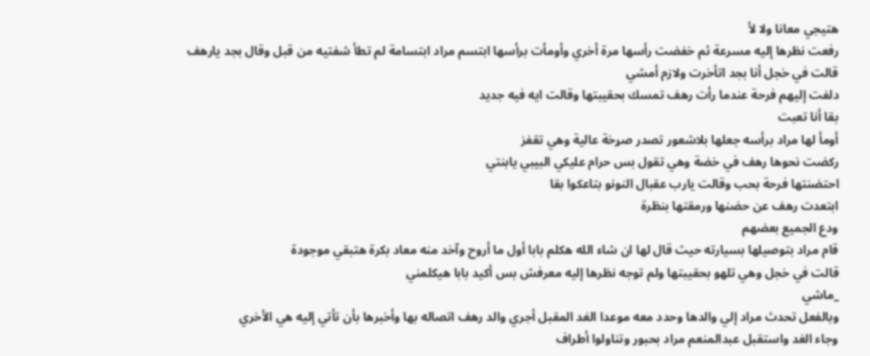هتيجي معانا ولا لأ
رفعت نظرها إليه مسرعة ثم خفضت رأسها مرة أخري وأومأت برأسها ابتسم مراد ابتسامة لم تطأ شفتيه من قبل وقال بجد يارهف
قالت في خجل أنا بجد اتأخرت ولازم أمشي
دلفت إليهم فرحة عندما رأت رهف تمسك بحقيبتها وقالت ايه فيه جديد
بقا أنا تعبت
أومأ لها مراد برأسه جعلها بلاشعور تصدر صړخة عالية وهي تقفز
ركضت نحوها رهف في خضة وهي تقول بس حرام عليكي البيبي يابنتي
احتضنتها فرحة بحب وقالت يارب عقبال النونو بتاعكوا بقا
ابتعدت رهف عن حضنها ورمقتها بنظرة
ودع الجميع بعضهم
قام مراد بتوصيلها بسيارته حيث قال لها ان شاء الله هكلم بابا أول ما أروح وآخد منه معاد بكرة هتبقي موجودة
قالت في خجل وهي تلهو بحقيبتها ولم توجه نظرها إليه معرفش بس أكيد بابا هيكلمني
_ماشي
وبالفعل تحدث مراد إلي والدها وحدد معه موعدا الغد المقبل أجري والد رهف اتصاله بها وأخبرها بأن تأتي إليه هي الأخري
وجاء الغد واستقبل عبدالمنعم مراد بحبور وتناولوا أطراف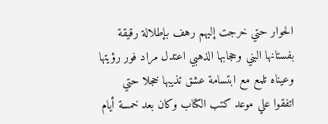الحوار حتي خرجت إليهم رهف بإطلالة رقيقة بفستانها البني وحجابها الذهبي اعتدل مراد فور رؤيتها وعيناه تلمع مع ابتسامة عشق تذيبها خجلا حتي اتفقوا علي موعد كتب الكتاب وكان بعد خمسة أيام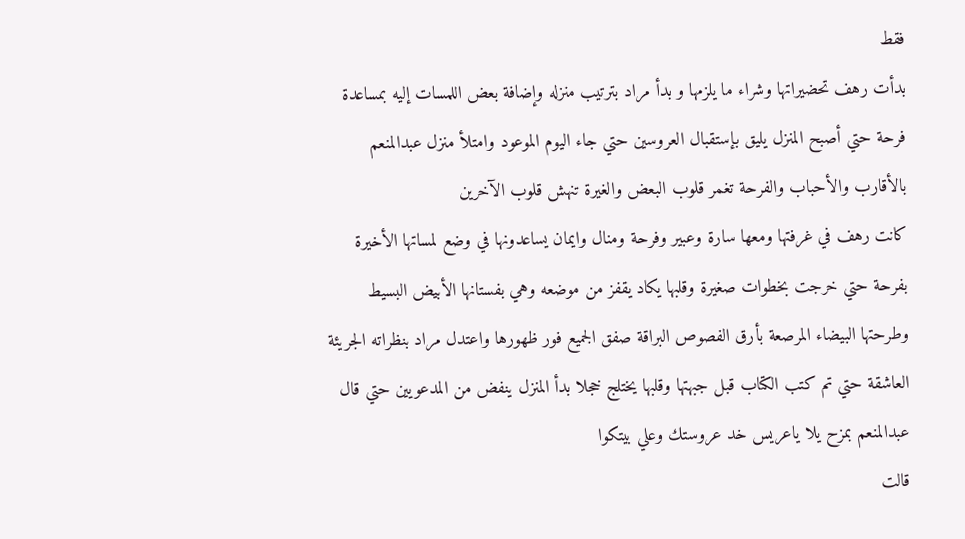فقط
بدأت رهف تحضيراتها وشراء ما يلزمها و بدأ مراد بترتيب منزله وإضافة بعض اللمسات إليه بمساعدة فرحة حتي أصبح المنزل يليق بإستقبال العروسين حتي جاء اليوم الموعود وامتلأ منزل عبدالمنعم بالأقارب والأحباب والفرحة تغمر قلوب البعض والغيرة تنهش قلوب الآخرين
كانت رهف في غرفتها ومعها سارة وعبير وفرحة ومنال وايمان يساعدونها في وضع لمساتها الأخيرة بفرحة حتي خرجت بخطوات صغيرة وقلبها يكاد يقفز من موضعه وهي بفستانها الأبيض البسيط وطرحتها البيضاء المرصعة بأرق الفصوص البراقة صفق الجميع فور ظهورها واعتدل مراد بنظراته الجريئة العاشقة حتي تم كتب الكتاب قبل جبهتها وقلبها يختلج خجلا بدأ المنزل ينفض من المدعويين حتي قال عبدالمنعم بمزح يلا ياعريس خد عروستك وعلي بيتكوا
قالت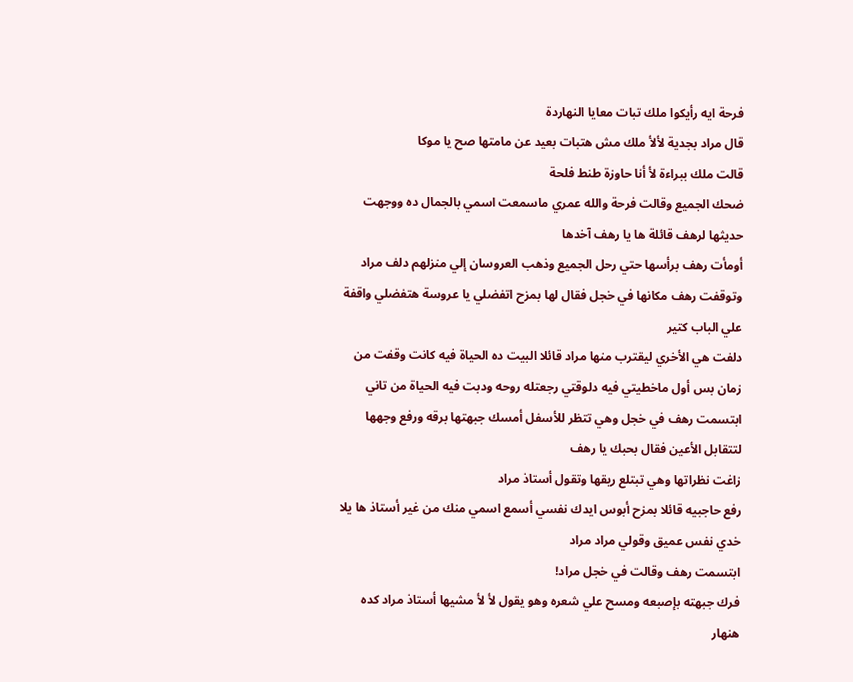فرحة ايه رأيكوا ملك تبات معايا النهاردة
قال مراد بجدية لألأ ملك مش هتبات بعيد عن مامتها صح يا موكا
قالت ملك ببراءة لأ أنا حاوزة طنط فلحة
ضحك الجميع وقالت فرحة والله عمري ماسمعت اسمي بالجمال ده ووجهت حديثها لرهف قائلة ها يا رهف آخدها
أومأت رهف برأسها حتي رحل الجميع وذهب العروسان إلي منزلهم دلف مراد وتوقفت رهف مكانها في خجل فقال لها بمزح اتفضلي يا عروسة هتفضلي واقفة علي الباب كتير
دلفت هي الأخري ليقترب منها مراد قائلا البيت ده الحياة فيه كانت وقفت من زمان بس أول ماخطيتي فيه دلوقتي رجعتله روحه ودبت فيه الحياة من تاني
ابتسمت رهف في خجل وهي تتظر للأسفل أمسك جبهتها برقه ورفع وجهها لتتقابل الأعين فقال بحبك يا رهف
زاغت نظراتها وهي تبتلع ريقها وتقول أستاذ مراد
رفع حاجبيه قائلا بمزح أبوس ايدك نفسي أسمع اسمي منك من غير أستاذ ها يلا خدي نفس عميق وقولي مراد مراد
ابتسمت رهف وقالت في خجل مراد!
فرك جبهته بإصبعه ومسح علي شعره وهو يقول لأ لأ مشيها أستاذ مراد كده هنهار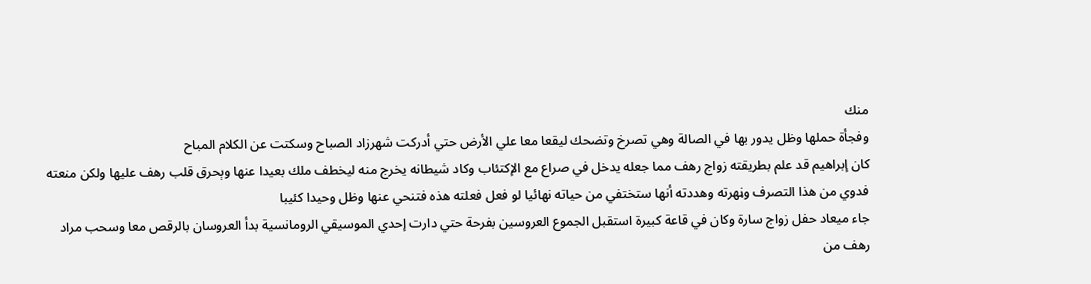منك
وفجأة حملها وظل يدور بها في الصالة وهي تصرخ وتضحك ليقعا معا علي الأرض حتي أدركت شهرزاد الصباح وسكتت عن الكلام المباح
كان إبراهيم قد علم بطريقته زواج رهف مما جعله يدخل في صراع مع الإكتئاب وكاد شيطانه يخرج منه ليخطف ملك بعيدا عنها وېحرق قلب رهف عليها ولكن منعته فدوي من هذا التصرف وڼهرته وهددته أنها ستختفي من حياته نهائيا لو فعل فعلته هذه فتنحي عنها وظل وحيدا كئيبا
جاء ميعاد حفل زواج سارة وكان في قاعة كبيرة استقبل الجموع العروسين بفرحة حتي دارت إحدي الموسيقي الرومانسية بدأ العروسان بالرقص معا وسحب مراد رهف من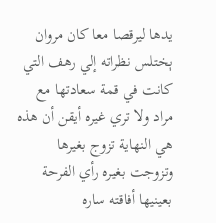يدها ليرقصا معا كان مروان ېختلس نظراته إلي رهف التي كانت في قمة سعادتها مع مراد ولا تري غيره أيقن أن هذه هي النهاية تزوج بغيرها وتزوجت بغيره رأي الفرحة بعينيها أفاقته ساره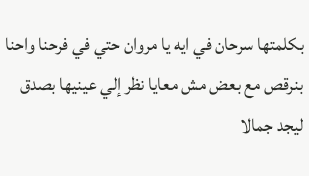بكلمتها سرحان في ايه يا مروان حتي في فرحنا واحنا بنرقص مع بعض مش معايا نظر إلي عينيها بصدق ليجد جمالا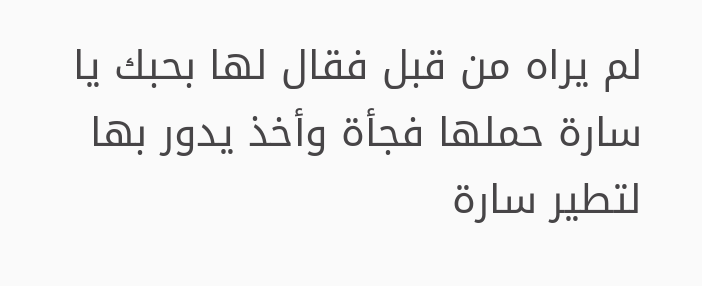لم يراه من قبل فقال لها بحبك يا سارة حملها فجأة وأخذ يدور بها لتطير سارة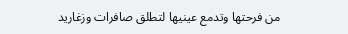من فرحتها وتدمع عينيها لتطلق صافرات وزغاريد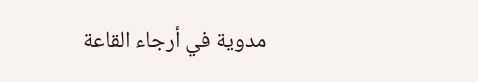مدوية في أرجاء القاعة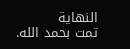النهاية
تمت بحمد الله.